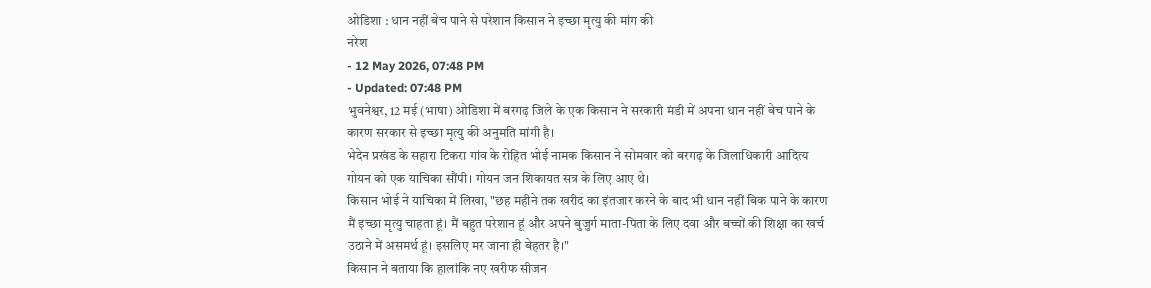ओडिशा : धान नहीं बेच पाने से परेशान किसान ने इच्छा मृत्यु की मांग की
नरेश
- 12 May 2026, 07:48 PM
- Updated: 07:48 PM
भुवनेश्वर, 12 मई (भाषा) ओडिशा में बरगढ़ जिले के एक किसान ने सरकारी मंडी में अपना धान नहीं बेच पाने के कारण सरकार से इच्छा मृत्यु की अनुमति मांगी है।
भेदेन प्रखंड के सहारा टिकरा गांव के रोहित भोई नामक किसान ने सोमवार को बरगढ़ के जिलाधिकारी आदित्य गोयन को एक याचिका सौंपी। गोयन जन शिकायत सत्र के लिए आए थे।
किसान भोई ने याचिका में लिखा, "छह महीने तक खरीद का इंतजार करने के बाद भी धान नहीं बिक पाने के कारण मैं इच्छा मृत्यु चाहता हूं। मैं बहुत परेशान हूं और अपने बुजुर्ग माता-पिता के लिए दवा और बच्चों की शिक्षा का खर्च उठाने में असमर्थ हूं। इसलिए मर जाना ही बेहतर है।"
किसान ने बताया कि हालांकि नए खरीफ सीजन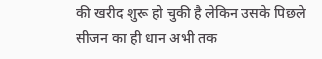की खरीद शुरू हो चुकी है लेकिन उसके पिछले सीजन का ही धान अभी तक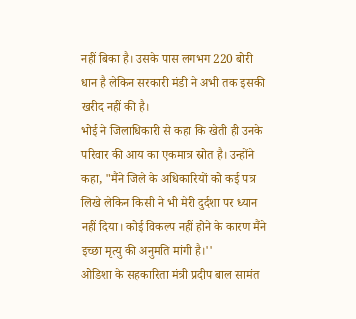नहीं बिका है। उसके पास लगभग 220 बोरी धान है लेकिन सरकारी मंडी ने अभी तक इसकी खरीद नहीं की है।
भोई ने जिलाधिकारी से कहा कि खेती ही उनके परिवार की आय का एकमात्र स्रोत है। उन्होंने कहा, "मैंने जिले के अधिकारियों को कई पत्र लिखे लेकिन किसी ने भी मेरी दुर्दशा पर ध्यान नहीं दिया। कोई विकल्प नहीं होने के कारण मैंने इच्छा मृत्यु की अनुमति मांगी है।''
ओडिशा के सहकारिता मंत्री प्रदीप बाल सामंत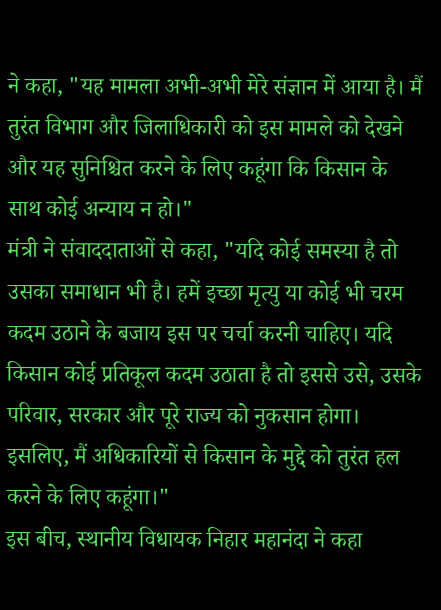ने कहा, "यह मामला अभी-अभी मेरे संज्ञान में आया है। मैं तुरंत विभाग और जिलाधिकारी को इस मामले को देखने और यह सुनिश्चित करने के लिए कहूंगा कि किसान के साथ कोई अन्याय न हो।"
मंत्री ने संवाददाताओं से कहा, "यदि कोई समस्या है तो उसका समाधान भी है। हमें इच्छा मृत्यु या कोई भी चरम कदम उठाने के बजाय इस पर चर्चा करनी चाहिए। यदि किसान कोई प्रतिकूल कदम उठाता है तो इससे उसे, उसके परिवार, सरकार और पूरे राज्य को नुकसान होगा। इसलिए, मैं अधिकारियों से किसान के मुद्दे को तुरंत हल करने के लिए कहूंगा।"
इस बीच, स्थानीय विधायक निहार महानंदा ने कहा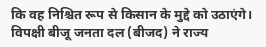कि वह निश्चित रूप से किसान के मुद्दे को उठाएंगे।
विपक्षी बीजू जनता दल (बीजद) ने राज्य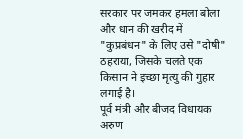सरकार पर जमकर हमला बोला और धान की खरीद में "कुप्रबंधन" के लिए उसे "दोषी" ठहराया, जिसके चलते एक किसान ने इच्छा मृत्यु की गुहार लगाई है।
पूर्व मंत्री और बीजद विधायक अरुण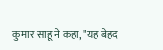कुमार साहू ने कहा, "यह बेहद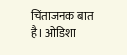चिंताजनक बात है। ओडिशा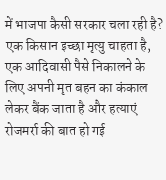में भाजपा कैसी सरकार चला रही है? एक किसान इच्छा मृत्यु चाहता है, एक आदिवासी पैसे निकालने के लिए अपनी मृत बहन का कंकाल लेकर बैंक जाता है और हत्याएं रोजमर्रा की बात हो गई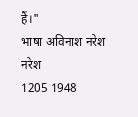हैं।"
भाषा अविनाश नरेश
नरेश
1205 1948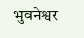भुवनेश्वर